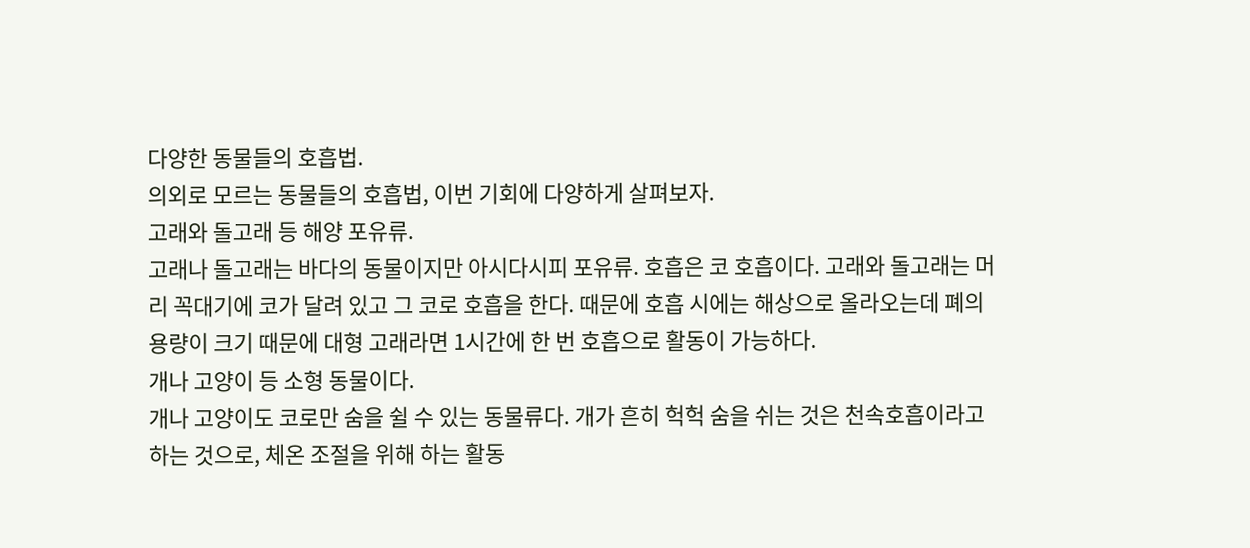다양한 동물들의 호흡법.
의외로 모르는 동물들의 호흡법, 이번 기회에 다양하게 살펴보자.
고래와 돌고래 등 해양 포유류.
고래나 돌고래는 바다의 동물이지만 아시다시피 포유류. 호흡은 코 호흡이다. 고래와 돌고래는 머리 꼭대기에 코가 달려 있고 그 코로 호흡을 한다. 때문에 호흡 시에는 해상으로 올라오는데 폐의 용량이 크기 때문에 대형 고래라면 1시간에 한 번 호흡으로 활동이 가능하다.
개나 고양이 등 소형 동물이다.
개나 고양이도 코로만 숨을 쉴 수 있는 동물류다. 개가 흔히 헉헉 숨을 쉬는 것은 천속호흡이라고 하는 것으로, 체온 조절을 위해 하는 활동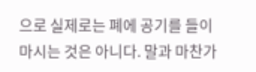으로 실제로는 폐에 공기를 들이마시는 것은 아니다. 말과 마찬가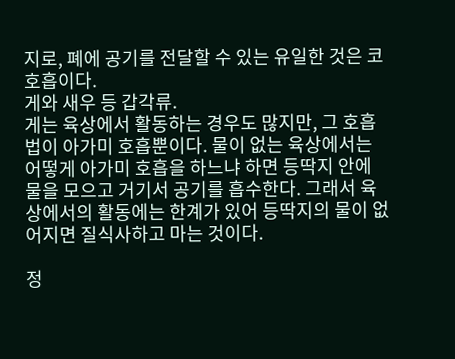지로, 폐에 공기를 전달할 수 있는 유일한 것은 코호흡이다.
게와 새우 등 갑각류.
게는 육상에서 활동하는 경우도 많지만, 그 호흡법이 아가미 호흡뿐이다. 물이 없는 육상에서는 어떻게 아가미 호흡을 하느냐 하면 등딱지 안에 물을 모으고 거기서 공기를 흡수한다. 그래서 육상에서의 활동에는 한계가 있어 등딱지의 물이 없어지면 질식사하고 마는 것이다.

정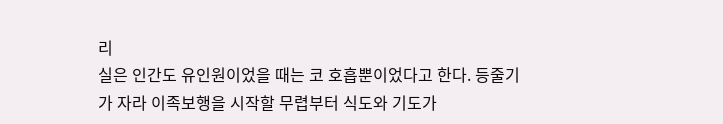리
실은 인간도 유인원이었을 때는 코 호흡뿐이었다고 한다. 등줄기가 자라 이족보행을 시작할 무렵부터 식도와 기도가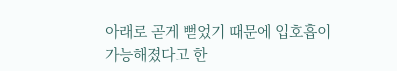아래로 곧게 뻗었기 때문에 입호흡이 가능해졌다고 한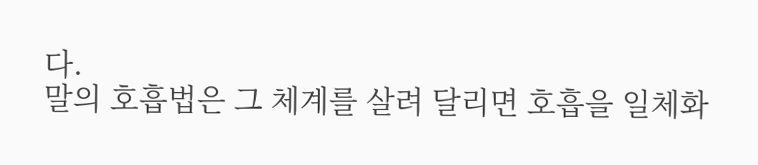다.
말의 호흡법은 그 체계를 살려 달리면 호흡을 일체화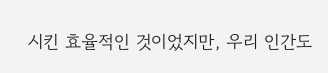시킨 효율적인 것이었지만, 우리 인간도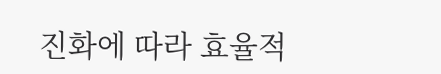진화에 따라 효율적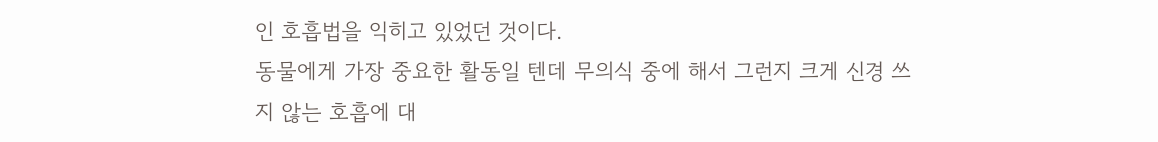인 호흡법을 익히고 있었던 것이다.
동물에게 가장 중요한 활동일 텐데 무의식 중에 해서 그런지 크게 신경 쓰지 않는 호흡에 대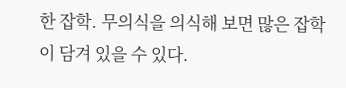한 잡학. 무의식을 의식해 보면 많은 잡학이 담겨 있을 수 있다.